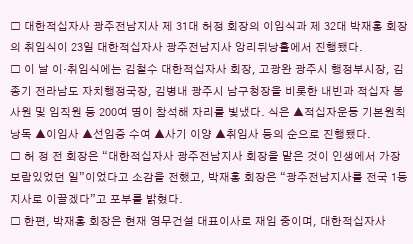□ 대한적십자사 광주전남지사 제 31대 허정 회장의 이임식과 제 32대 박재홍 회장의 취임식이 23일 대한적십자사 광주전남지사 앙리뒤낭홀에서 진행됐다.
□ 이 날 이·취임식에는 김철수 대한적십자사 회장, 고광완 광주시 행정부시장, 김종기 전라남도 자치행정국장, 김병내 광주시 남구청장을 비롯한 내빈과 적십자 봉사원 및 임직원 등 200여 명이 참석해 자리를 빛냈다. 식은 ▲적십자운동 기본원칙 낭독 ▲이임사 ▲선임증 수여 ▲사기 이양 ▲취임사 등의 순으로 진행됐다.
□ 허 정 전 회장은 “대한적십자사 광주전남지사 회장을 맡은 것이 인생에서 가장 보람있었던 일”이었다고 소감을 전했고, 박재홍 회장은 “광주전남지사를 전국 1등 지사로 이끌겠다”고 포부를 밝혔다.
□ 한편, 박재홍 회장은 현재 영무건설 대표이사로 재임 중이며, 대한적십자사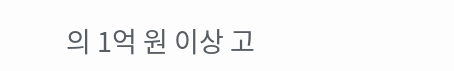의 1억 원 이상 고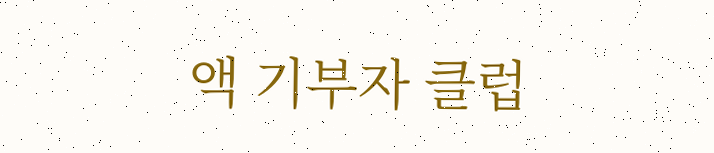액 기부자 클럽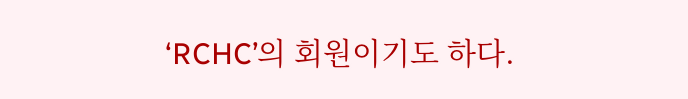‘RCHC’의 회원이기도 하다.